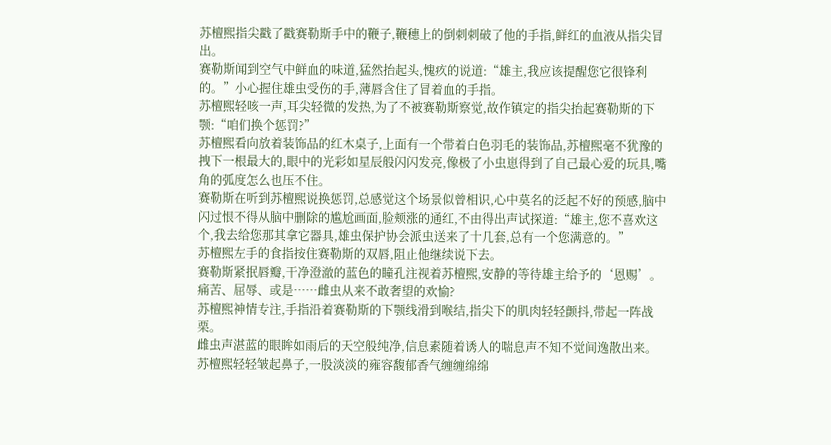苏檀熙指尖戳了戳赛勒斯手中的鞭子,鞭穗上的倒刺刺破了他的手指,鲜红的血液从指尖冒出。
赛勒斯闻到空气中鲜血的味道,猛然抬起头,愧疚的说道:“雄主,我应该提醒您它很锋利的。”小心握住雄虫受伤的手,薄唇含住了冒着血的手指。
苏檀熙轻咳一声,耳尖轻微的发热,为了不被赛勒斯察觉,故作镇定的指尖抬起赛勒斯的下颚:“咱们换个惩罚?”
苏檀熙看向放着装饰品的红木桌子,上面有一个带着白色羽毛的装饰品,苏檀熙毫不犹豫的拽下一根最大的,眼中的光彩如星辰般闪闪发亮,像极了小虫崽得到了自己最心爱的玩具,嘴角的弧度怎么也压不住。
赛勒斯在听到苏檀熙说换惩罚,总感觉这个场景似曾相识,心中莫名的泛起不好的预感,脑中闪过恨不得从脑中删除的尴尬画面,脸颊涨的通红,不由得出声试探道:“雄主,您不喜欢这个,我去给您那其拿它器具,雄虫保护协会派虫送来了十几套,总有一个您满意的。”
苏檀熙左手的食指按住赛勒斯的双唇,阻止他继续说下去。
赛勒斯紧抿唇瓣,干净澄澈的蓝色的瞳孔注视着苏檀熙,安静的等待雄主给予的‘恩赐’。
痛苦、屈辱、或是……雌虫从来不敢奢望的欢愉?
苏檀熙神情专注,手指沿着赛勒斯的下颚线滑到喉结,指尖下的肌肉轻轻颤抖,带起一阵战栗。
雌虫声湛蓝的眼眸如雨后的天空般纯净,信息素随着诱人的喘息声不知不觉间逸散出来。
苏檀熙轻轻皱起鼻子,一股淡淡的雍容馥郁香气缠缠绵绵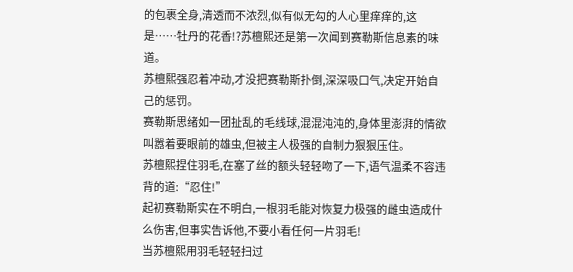的包裹全身,清透而不浓烈,似有似无勾的人心里痒痒的,这是……牡丹的花香!?苏檀熙还是第一次闻到赛勒斯信息素的味道。
苏檀熙强忍着冲动,才没把赛勒斯扑倒,深深吸口气,决定开始自己的惩罚。
赛勒斯思绪如一团扯乱的毛线球,混混沌沌的,身体里澎湃的情欲叫嚣着要眼前的雄虫,但被主人极强的自制力狠狠压住。
苏檀熙捏住羽毛,在塞了丝的额头轻轻吻了一下,语气温柔不容违背的道:“忍住!”
起初赛勒斯实在不明白,一根羽毛能对恢复力极强的雌虫造成什么伤害,但事实告诉他,不要小看任何一片羽毛!
当苏檀熙用羽毛轻轻扫过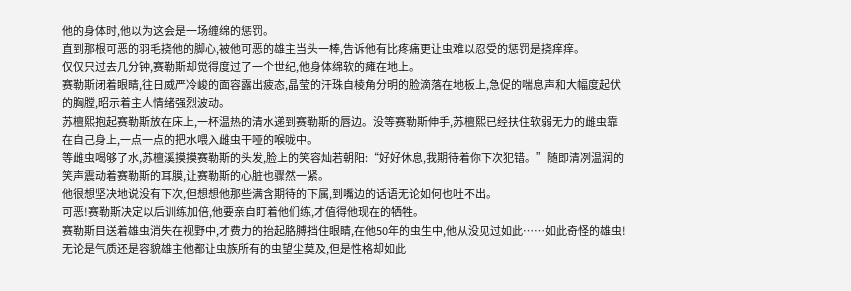他的身体时,他以为这会是一场缠绵的惩罚。
直到那根可恶的羽毛挠他的脚心,被他可恶的雄主当头一棒,告诉他有比疼痛更让虫难以忍受的惩罚是挠痒痒。
仅仅只过去几分钟,赛勒斯却觉得度过了一个世纪,他身体绵软的瘫在地上。
赛勒斯闭着眼睛,往日威严冷峻的面容露出疲态,晶莹的汗珠自棱角分明的脸滴落在地板上,急促的喘息声和大幅度起伏的胸膛,昭示着主人情绪强烈波动。
苏檀熙抱起赛勒斯放在床上,一杯温热的清水递到赛勒斯的唇边。没等赛勒斯伸手,苏檀熙已经扶住软弱无力的雌虫靠在自己身上,一点一点的把水喂入雌虫干哑的喉咙中。
等雌虫喝够了水,苏檀溪摸摸赛勒斯的头发,脸上的笑容灿若朝阳:“好好休息,我期待着你下次犯错。”随即清冽温润的笑声震动着赛勒斯的耳膜,让赛勒斯的心脏也骤然一紧。
他很想坚决地说没有下次,但想想他那些满含期待的下属,到嘴边的话语无论如何也吐不出。
可恶!赛勒斯决定以后训练加倍,他要亲自盯着他们练,才值得他现在的牺牲。
赛勒斯目送着雄虫消失在视野中,才费力的抬起胳膊挡住眼睛,在他50年的虫生中,他从没见过如此……如此奇怪的雄虫!
无论是气质还是容貌雄主他都让虫族所有的虫望尘莫及,但是性格却如此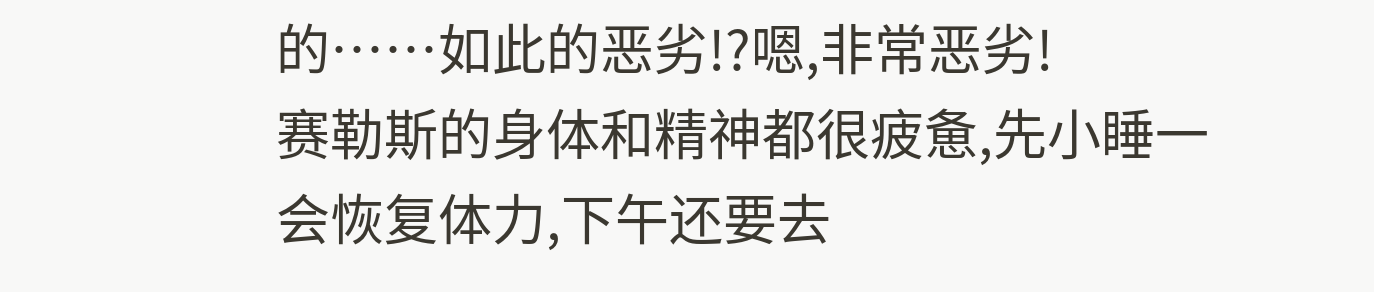的……如此的恶劣!?嗯,非常恶劣!
赛勒斯的身体和精神都很疲惫,先小睡一会恢复体力,下午还要去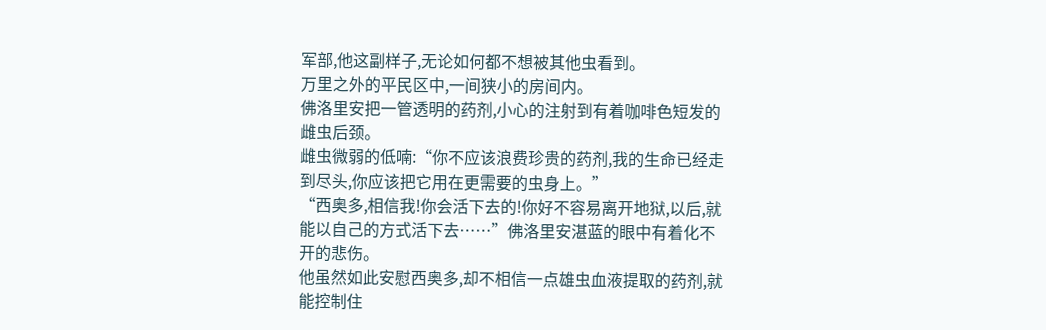军部,他这副样子,无论如何都不想被其他虫看到。
万里之外的平民区中,一间狭小的房间内。
佛洛里安把一管透明的药剂,小心的注射到有着咖啡色短发的雌虫后颈。
雌虫微弱的低喃:“你不应该浪费珍贵的药剂,我的生命已经走到尽头,你应该把它用在更需要的虫身上。”
“西奥多,相信我!你会活下去的!你好不容易离开地狱,以后,就能以自己的方式活下去……”佛洛里安湛蓝的眼中有着化不开的悲伤。
他虽然如此安慰西奥多,却不相信一点雄虫血液提取的药剂,就能控制住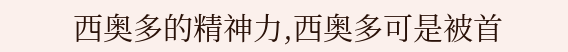西奥多的精神力,西奥多可是被首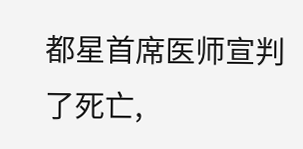都星首席医师宣判了死亡,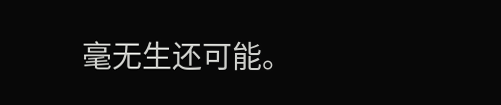毫无生还可能。